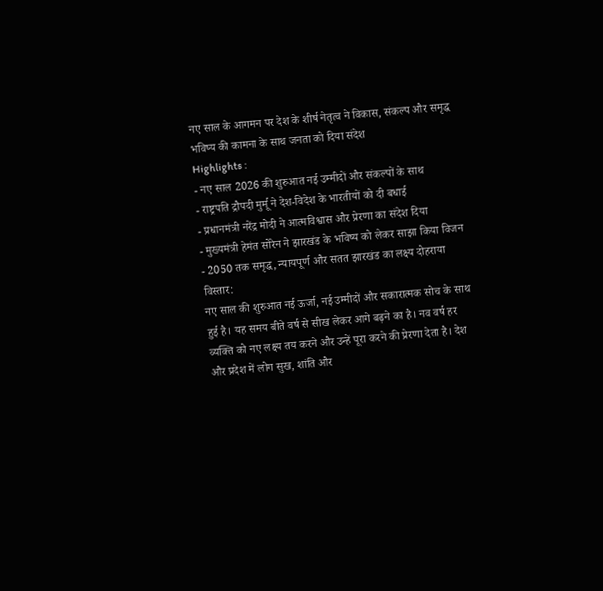नए साल के आगमन पर देश के शीर्ष नेतृत्व ने विकास, संकल्प और समृद्ध भविष्य की कामना के साथ जनता को दिया संदेश
Highlights :
- नए साल 2026 की शुरुआत नई उम्मीदों और संकल्पों के साथ
- राष्ट्रपति द्रौपदी मुर्मू ने देश-विदेश के भारतीयों को दी बधाई
- प्रधानमंत्री नरेंद्र मोदी ने आत्मविश्वास और प्रेरणा का संदेश दिया
- मुख्यमंत्री हेमंत सोरेन ने झारखंड के भविष्य को लेकर साझा किया विजन
- 2050 तक समृद्ध, न्यायपूर्ण और सतत झारखंड का लक्ष्य दोहराया
विस्तार:
नए साल की शुरुआत नई ऊर्जा, नई उम्मीदों और सकारात्मक सोच के साथ हुई है। यह समय बीते वर्ष से सीख लेकर आगे बढ़ने का है। नव वर्ष हर व्यक्ति को नए लक्ष्य तय करने और उन्हें पूरा करने की प्रेरणा देता है। देश और प्रदेश में लोग सुख, शांति और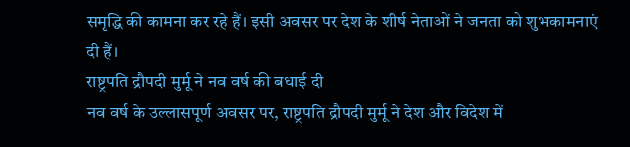समृद्धि की कामना कर रहे हैं। इसी अवसर पर देश के शीर्ष नेताओं ने जनता को शुभकामनाएं दी हैं।
राष्ट्रपति द्रौपदी मुर्मू ने नव वर्ष की बधाई दी
नव वर्ष के उल्लासपूर्ण अवसर पर, राष्ट्रपति द्रौपदी मुर्मू ने देश और विदेश में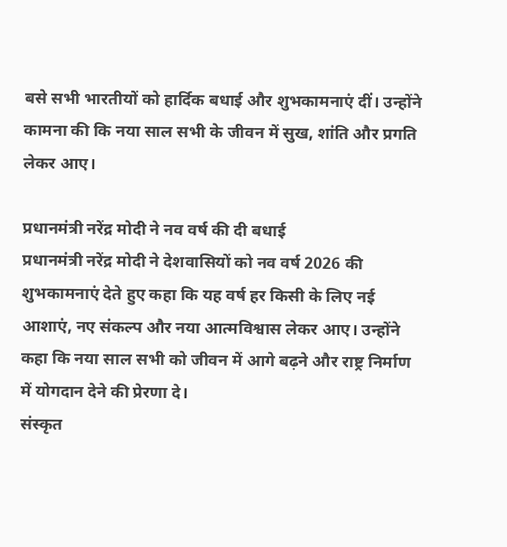बसे सभी भारतीयों को हार्दिक बधाई और शुभकामनाएं दीं। उन्होंने कामना की कि नया साल सभी के जीवन में सुख, शांति और प्रगति लेकर आए।

प्रधानमंत्री नरेंद्र मोदी ने नव वर्ष की दी बधाई
प्रधानमंत्री नरेंद्र मोदी ने देशवासियों को नव वर्ष 2026 की शुभकामनाएं देते हुए कहा कि यह वर्ष हर किसी के लिए नई आशाएं, नए संकल्प और नया आत्मविश्वास लेकर आए। उन्होंने कहा कि नया साल सभी को जीवन में आगे बढ़ने और राष्ट्र निर्माण में योगदान देने की प्रेरणा दे।
संस्कृत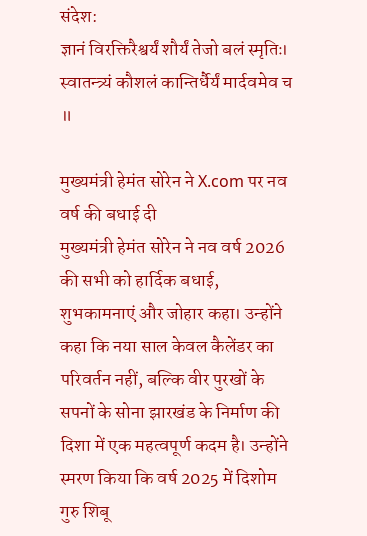संदेश:
ज्ञानं विरक्तिरैश्वर्यं शौर्यं तेजो बलं स्मृतिः।
स्वातन्त्र्यं कौशलं कान्तिर्धैर्यं मार्दवमेव च ॥

मुख्यमंत्री हेमंत सोरेन ने X.com पर नव वर्ष की बधाई दी
मुख्यमंत्री हेमंत सोरेन ने नव वर्ष 2026 की सभी को हार्दिक बधाई, शुभकामनाएं और जोहार कहा। उन्होंने कहा कि नया साल केवल कैलेंडर का परिवर्तन नहीं, बल्कि वीर पुरखों के सपनों के सोना झारखंड के निर्माण की दिशा में एक महत्वपूर्ण कदम है। उन्होंने स्मरण किया कि वर्ष 2025 में दिशोम गुरु शिबू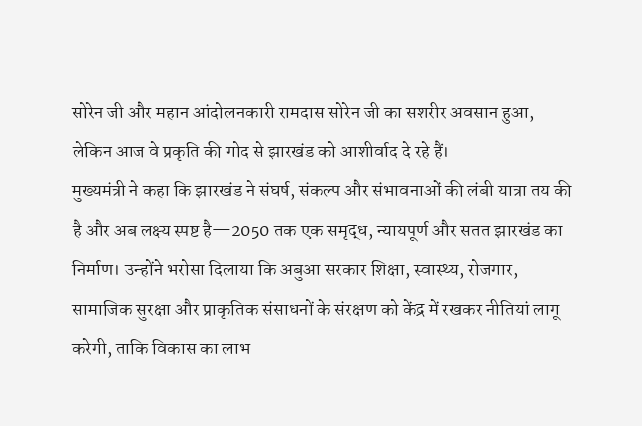सोरेन जी और महान आंदोलनकारी रामदास सोरेन जी का सशरीर अवसान हुआ, लेकिन आज वे प्रकृति की गोद से झारखंड को आशीर्वाद दे रहे हैं।
मुख्यमंत्री ने कहा कि झारखंड ने संघर्ष, संकल्प और संभावनाओं की लंबी यात्रा तय की है और अब लक्ष्य स्पष्ट है—2050 तक एक समृद्ध, न्यायपूर्ण और सतत झारखंड का निर्माण। उन्होंने भरोसा दिलाया कि अबुआ सरकार शिक्षा, स्वास्थ्य, रोजगार, सामाजिक सुरक्षा और प्राकृतिक संसाधनों के संरक्षण को केंद्र में रखकर नीतियां लागू करेगी, ताकि विकास का लाभ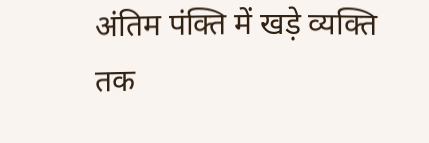अंतिम पंक्ति में खड़े व्यक्ति तक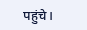पहुंचे।